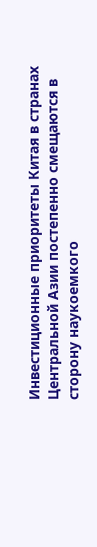Инвестиционные приоритеты Китая в странах Центральной Азии постепенно смещаются в сторону наукоемкого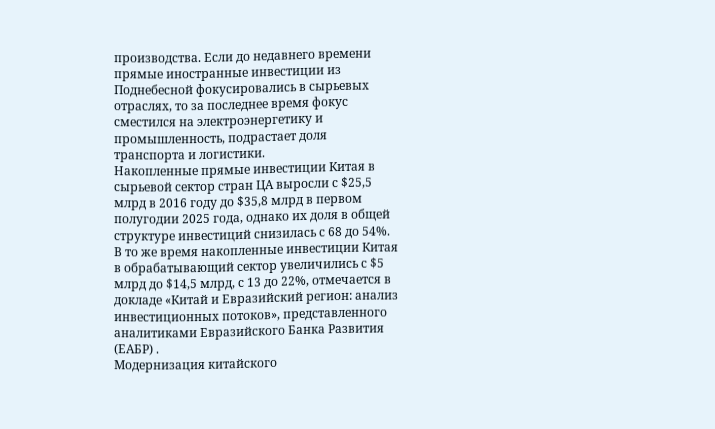производства. Если до недавнего времени прямые иностранные инвестиции из Поднебесной фокусировались в сырьевых отраслях, то за последнее время фокус сместился на электроэнергетику и промышленность, подрастает доля транспорта и логистики.
Накопленные прямые инвестиции Китая в сырьевой сектор стран ЦА выросли с $25,5 млрд в 2016 году до $35,8 млрд в первом полугодии 2025 года, однако их доля в общей структуре инвестиций снизилась с 68 до 54%. В то же время накопленные инвестиции Китая в обрабатывающий сектор увеличились с $5 млрд до $14,5 млрд, с 13 до 22%, отмечается в докладе «Китай и Евразийский регион: анализ инвестиционных потоков», представленного аналитиками Евразийского Банка Развития (ЕАБР) .
Модернизация китайского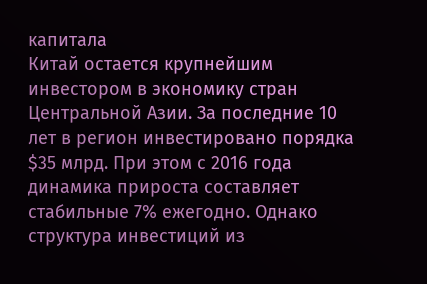капитала
Китай остается крупнейшим инвестором в экономику стран Центральной Азии. За последние 10 лет в регион инвестировано порядка $35 млрд. При этом с 2016 года динамика прироста составляет стабильные 7% ежегодно. Однако структура инвестиций из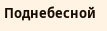Поднебесной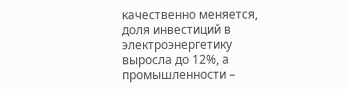качественно меняется, доля инвестиций в электроэнергетику выросла до 12%, а промышленности –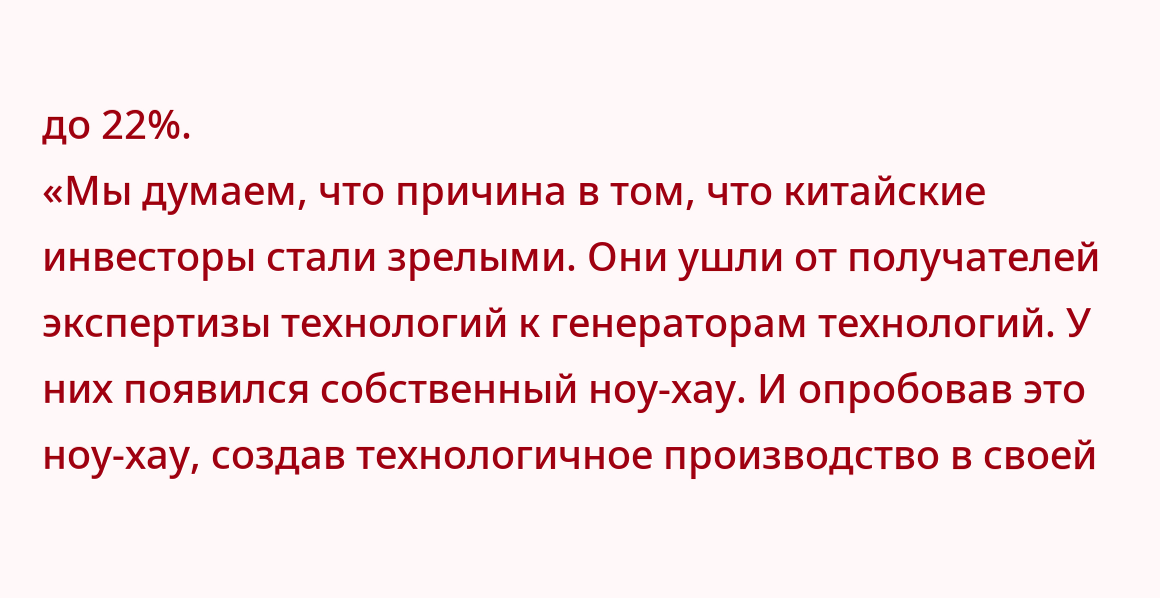до 22%.
«Мы думаем, что причина в том, что китайские инвесторы стали зрелыми. Они ушли от получателей экспертизы технологий к генераторам технологий. У них появился собственный ноу-хау. И опробовав это ноу-хау, создав технологичное производство в своей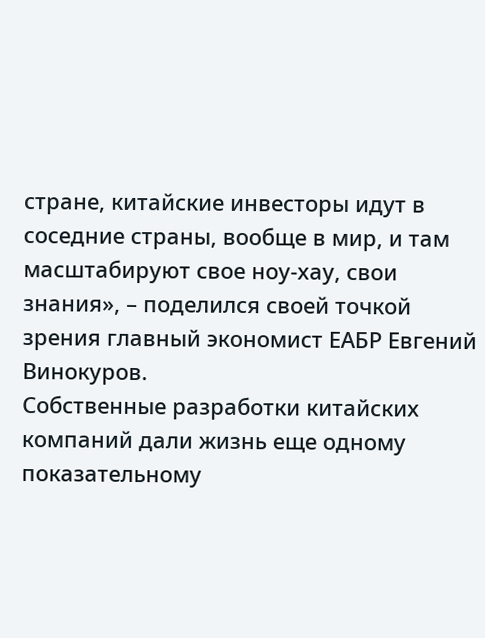стране, китайские инвесторы идут в соседние страны, вообще в мир, и там масштабируют свое ноу-хау, свои знания», – поделился своей точкой зрения главный экономист ЕАБР Евгений Винокуров.
Собственные разработки китайских компаний дали жизнь еще одному показательному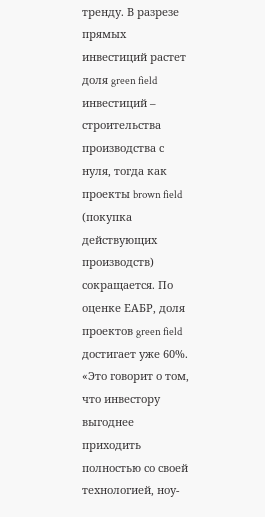тренду. В разрезе прямых инвестиций растет доля green field инвестиций – строительства производства с нуля, тогда как проекты brown field (покупка действующих производств) сокращается. По оценке ЕАБР, доля проектов green field достигает уже 60%.
«Это говорит о том, что инвестору выгоднее приходить полностью со своей технологией, ноу-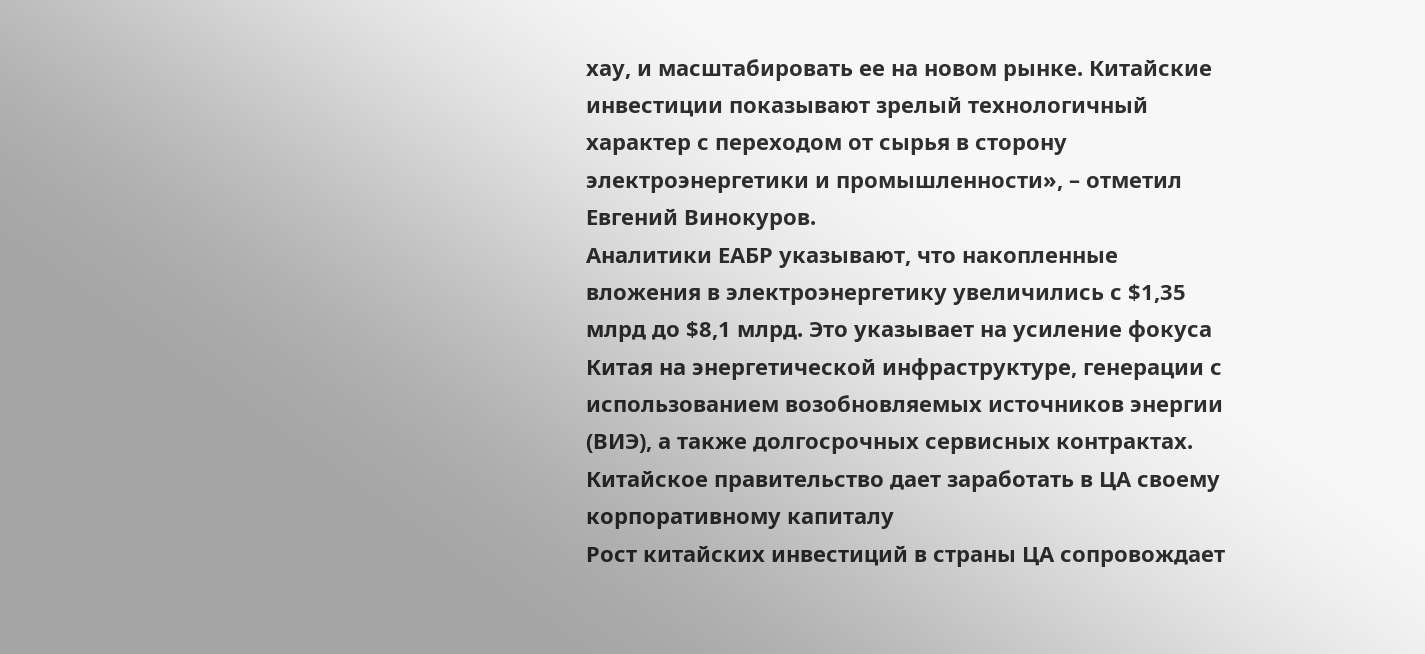хау, и масштабировать ее на новом рынке. Китайские инвестиции показывают зрелый технологичный характер с переходом от сырья в сторону электроэнергетики и промышленности», – отметил Евгений Винокуров.
Аналитики ЕАБР указывают, что накопленные вложения в электроэнергетику увеличились с $1,35 млрд до $8,1 млрд. Это указывает на усиление фокуса Китая на энергетической инфраструктуре, генерации с использованием возобновляемых источников энергии (ВИЭ), а также долгосрочных сервисных контрактах.
Китайское правительство дает заработать в ЦА своему корпоративному капиталу
Рост китайских инвестиций в страны ЦА сопровождает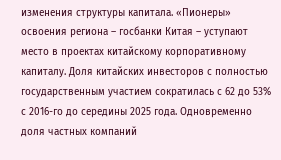изменения структуры капитала. «Пионеры» освоения региона – госбанки Китая – уступают место в проектах китайскому корпоративному капиталу. Доля китайских инвесторов с полностью государственным участием сократилась с 62 до 53% с 2016-го до середины 2025 года. Одновременно доля частных компаний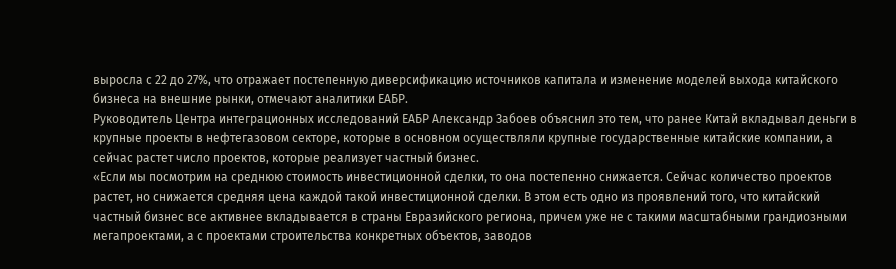выросла с 22 до 27%, что отражает постепенную диверсификацию источников капитала и изменение моделей выхода китайского бизнеса на внешние рынки, отмечают аналитики ЕАБР.
Руководитель Центра интеграционных исследований ЕАБР Александр Забоев объяснил это тем, что ранее Китай вкладывал деньги в крупные проекты в нефтегазовом секторе, которые в основном осуществляли крупные государственные китайские компании, а сейчас растет число проектов, которые реализует частный бизнес.
«Если мы посмотрим на среднюю стоимость инвестиционной сделки, то она постепенно снижается. Сейчас количество проектов растет, но снижается средняя цена каждой такой инвестиционной сделки. В этом есть одно из проявлений того, что китайский частный бизнес все активнее вкладывается в страны Евразийского региона, причем уже не с такими масштабными грандиозными мегапроектами, а с проектами строительства конкретных объектов, заводов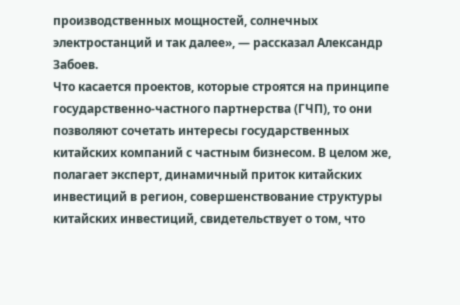производственных мощностей, солнечных электростанций и так далее», — рассказал Александр Забоев.
Что касается проектов, которые строятся на принципе государственно-частного партнерства (ГЧП), то они позволяют сочетать интересы государственных китайских компаний с частным бизнесом. В целом же, полагает эксперт, динамичный приток китайских инвестиций в регион, совершенствование структуры китайских инвестиций, свидетельствует о том, что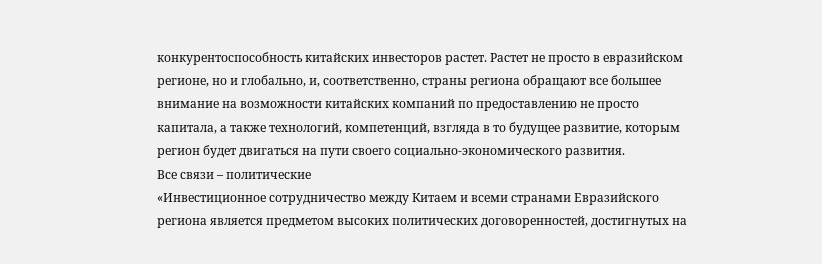конкурентоспособность китайских инвесторов растет. Растет не просто в евразийском регионе, но и глобально, и, соответственно, страны региона обращают все большее внимание на возможности китайских компаний по предоставлению не просто капитала, а также технологий, компетенций, взгляда в то будущее развитие, которым регион будет двигаться на пути своего социально-экономического развития.
Все связи – политические
«Инвестиционное сотрудничество между Китаем и всеми странами Евразийского региона является предметом высоких политических договоренностей, достигнутых на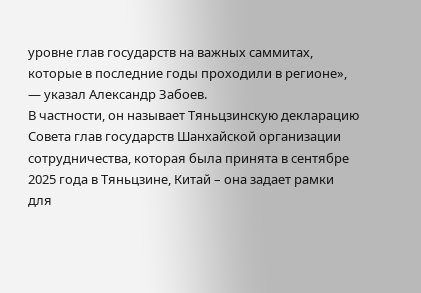уровне глав государств на важных саммитах, которые в последние годы проходили в регионе», — указал Александр Забоев.
В частности, он называет Тяньцзинскую декларацию Совета глав государств Шанхайской организации сотрудничества, которая была принята в сентябре 2025 года в Тяньцзине, Китай – она задает рамки для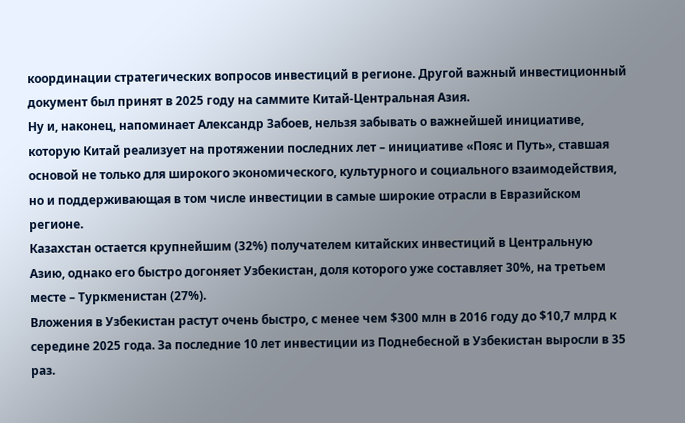координации стратегических вопросов инвестиций в регионе. Другой важный инвестиционный документ был принят в 2025 году на саммите Китай-Центральная Азия.
Ну и, наконец, напоминает Александр Забоев, нельзя забывать о важнейшей инициативе, которую Китай реализует на протяжении последних лет – инициативе «Пояс и Путь», ставшая основой не только для широкого экономического, культурного и социального взаимодействия, но и поддерживающая в том числе инвестиции в самые широкие отрасли в Евразийском регионе.
Казахстан остается крупнейшим (32%) получателем китайских инвестиций в Центральную Азию, однако его быстро догоняет Узбекистан, доля которого уже составляет 30%, на третьем месте – Туркменистан (27%).
Вложения в Узбекистан растут очень быстро, с менее чем $300 млн в 2016 году до $10,7 млрд к середине 2025 года. За последние 10 лет инвестиции из Поднебесной в Узбекистан выросли в 35 раз.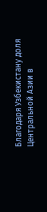Благодаря Узбекистану доля Центральной Азии в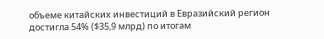объеме китайских инвестиций в Евразийский регион достигла 54% ($35,9 млрд) по итогам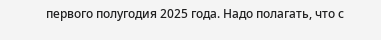первого полугодия 2025 года. Надо полагать, что с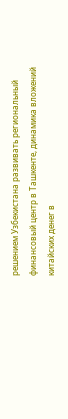решением Узбекистана развивать региональный финансовый центр в Ташкенте, динамика вложений китайских денег в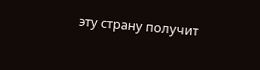эту страну получит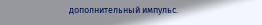дополнительный импульс.